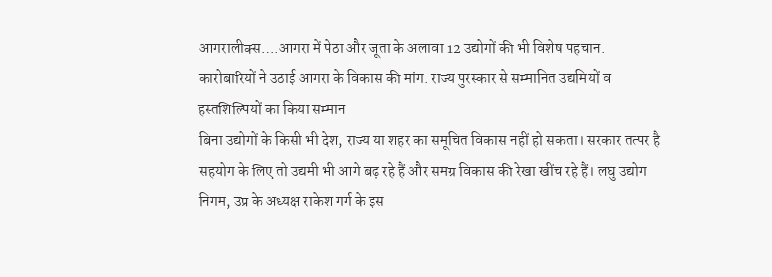आगरालीक्स….आगरा में पेठा और जूता के अलावा 12 उद्योगों की भी विशेष पहचान. कारोबारियों ने उठाई आगरा के विकास की मांग. राज्य पुरस्कार से सम्मानित उद्यमियों व हस्तशिल्पियों का किया सम्मान
बिना उद्योगों के किसी भी देश, राज्य या शहर का समूचित विकास नहीं हो सकता। सरकार तत्पर है सहयोग के लिए तो उद्यमी भी आगे बढ़ रहे हैं और समग्र विकास की रेखा खींच रहे हैं। लघु उद्योग निगम, उप्र के अध्यक्ष राकेश गर्ग के इस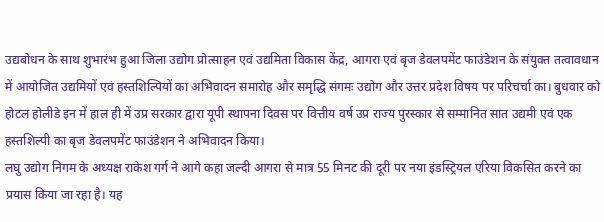उद्यबोधन के साथ शुभारंभ हुआ जिला उद्योग प्रोत्साहन एवं उद्यमिता विकास केंद्र, आगरा एवं बृज डेवलपमेंट फाउंडेशन के संयुक्त तत्वावधान में आयोजित उद्यमियों एवं हस्तशिल्पियों का अभिवादन समारोह और समृद्धि संगमः उद्योग और उत्तर प्रदेश विषय पर परिचर्चा का। बुधवार को होटल होलीडे इन में हाल ही में उप्र सरकार द्वारा यूपी स्थापना दिवस पर वित्तीय वर्ष उप्र राज्य पुरस्कार से सम्मानित सात उद्यमी एवं एक हस्तशिल्पी का बृज डेवलपमेंट फाउंडेशन ने अभिवादन किया।
लघु उद्योग निगम के अध्यक्ष राकेश गर्ग ने आगे कहा जल्दी आगरा से मात्र 55 मिनट की दूरी पर नया इंडस्ट्रियल एरिया विकसित करने का प्रयास किया जा रहा है। यह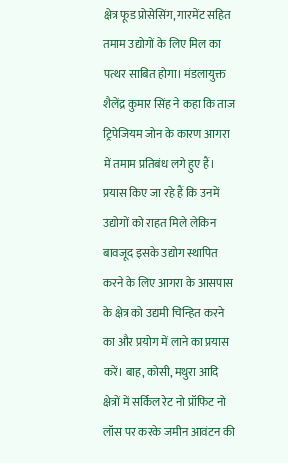क्षेत्र फूड प्रोसेसिंग, गारमेंट सहित तमाम उद्योगों के लिए मिल का पत्थर साबित होगा। मंडलायुक्त शैलेंद्र कुमार सिंह ने कहा कि ताज ट्रिपेजियम जोन के कारण आगरा में तमाम प्रतिबंध लगे हुए हैं। प्रयास किए जा रहे हैं कि उनमें उद्योगों को राहत मिले लेकिन बावजूद इसके उद्योग स्थापित करने के लिए आगरा के आसपास के क्षेत्र को उद्यमी चिन्हित करने का और प्रयोग में लाने का प्रयास करें। बाह, कोसी, मथुरा आदि क्षेत्रों में सर्किल रेट नो प्रॉफिट नो लॉस पर करके जमीन आवंटन की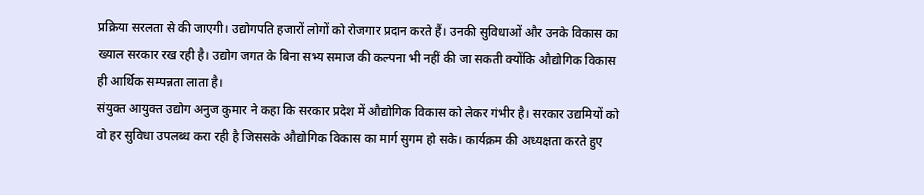प्रक्रिया सरलता से की जाएगी। उद्योगपति हजारों लोगों को रोजगार प्रदान करते हैं। उनकी सुविधाओं और उनके विकास का ख्याल सरकार रख रही है। उद्योग जगत के बिना सभ्य समाज की कल्पना भी नहीं की जा सकती क्योंकि औद्योगिक विकास ही आर्थिक सम्पन्नता लाता है।
संयुक्त आयुक्त उद्योग अनुज कुमार ने कहा कि सरकार प्रदेश में औद्योगिक विकास को लेकर गंभीर है। सरकार उद्यमियों को वो हर सुविधा उपलब्ध करा रही है जिससके औद्योगिक विकास का मार्ग सुगम हो सके। कार्यक्रम की अध्यक्षता करते हुए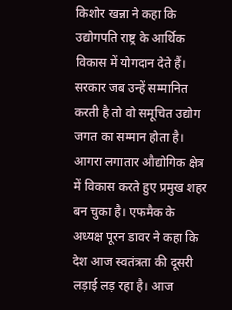किशोर खन्ना ने कहा कि उद्योगपति राष्ट्र के आर्थिक विकास में योगदान देते हैं। सरकार जब उन्हें सम्मानित करती है तो वो समूचित उद्योग जगत का सम्मान होता है। आगरा लगातार औद्योगिक क्षेत्र में विकास करते हुए प्रमुख शहर बन चुका है। एफमैक के अध्यक्ष पूरन डावर ने कहा कि देश आज स्वतंत्रता की दूसरी लड़ाई लड़ रहा है। आज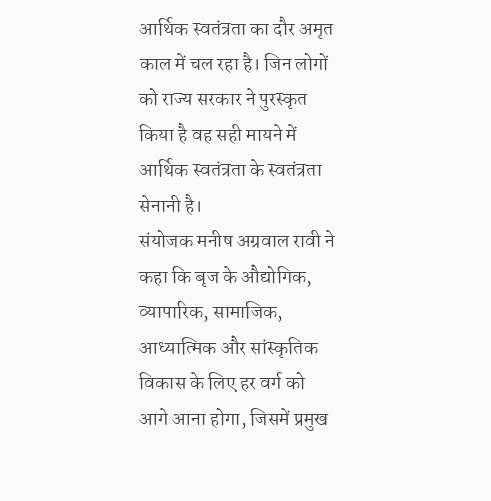आर्थिक स्वतंत्रता का दौर अमृत काल में चल रहा है। जिन लोगों को राज्य सरकार ने पुरस्कृत किया है वह सही मायने में आर्थिक स्वतंत्रता के स्वतंत्रता सेनानी है।
संयोजक मनीष अग्रवाल रावी ने कहा कि बृज के औद्योगिक, व्यापारिक, सामाजिक, आध्यात्मिक और सांस्कृतिक विकास के लिए हर वर्ग को आगे आना होगा, जिसमें प्रमुख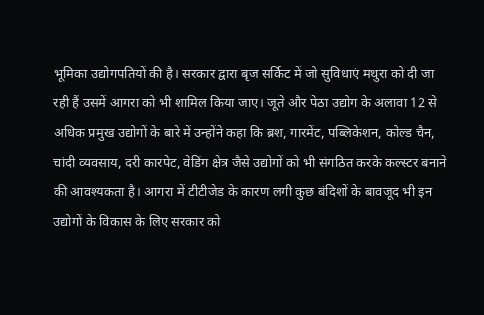भूमिका उद्योगपतियों की है। सरकार द्वारा बृज सर्किट में जो सुविधाएं मथुरा को दी जा रही हैं उसमें आगरा को भी शामिल किया जाए। जूते और पेठा उद्योग के अलावा 12 से अधिक प्रमुख उद्योगों के बारे में उन्होंने कहा कि ब्रश, गारमेंट, पब्लिकेशन, कोल्ड चैन, चांदी व्यवसाय, दरी कारपेट, वेडिंग क्षेत्र जैसे उद्योगों को भी संगठित करके कल्स्टर बनाने की आवश्यकता है। आगरा में टीटीजेड के कारण लगी कुछ बंदिशों के बावजूद भी इन उद्योगों के विकास के लिए सरकार को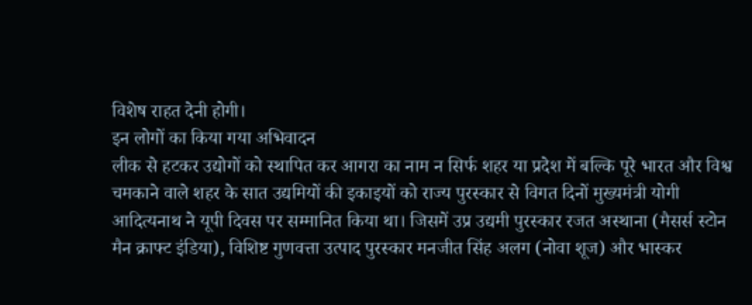विशेष राहत देनी होगी।
इन लोगों का किया गया अभिवादन
लीक से हटकर उद्योगों को स्थापित कर आगरा का नाम न सिर्फ शहर या प्रदेश में बल्कि पूरे भारत और विश्व चमकाने वाले शहर के सात उद्यमियों की इकाइयों को राज्य पुरस्कार से विगत दिनों मुख्यमंत्री योगी आदित्यनाथ ने यूपी दिवस पर सम्मानित किया था। जिसमें उप्र उद्यमी पुरस्कार रजत अस्थाना (मैसर्स स्टोन मैन क्राफ्ट इंडिया), विशिष्ट गुणवत्ता उत्पाद पुरस्कार मनजीत सिंह अलग (नोवा शूज) और भास्कर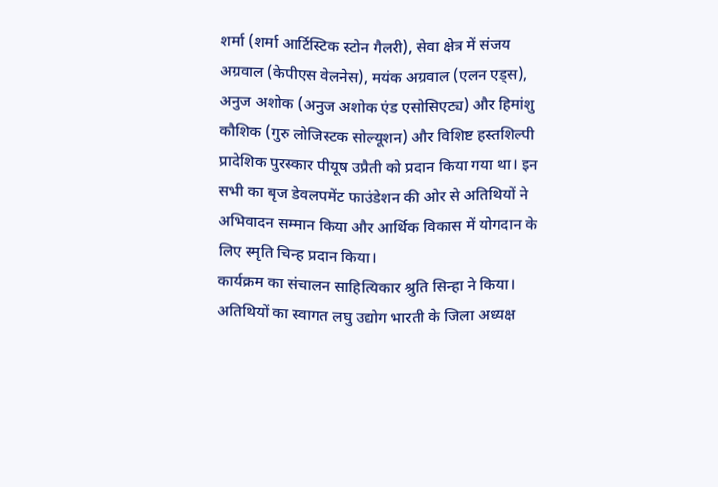शर्मा (शर्मा आर्टिस्टिक स्टोन गैलरी), सेवा क्षेत्र में संजय अग्रवाल (केपीएस वेलनेस), मयंक अग्रवाल (एलन एड्स), अनुज अशोक (अनुज अशोक एंड एसोसिएट्य) और हिमांशु कौशिक (गुरु लोजिस्टक सोल्यूशन) और विशिष्ट हस्तशिल्पी प्रादेशिक पुरस्कार पीयूष उप्रैती को प्रदान किया गया था। इन सभी का बृज डेवलपमेंट फाउंडेशन की ओर से अतिथियों ने अभिवादन सम्मान किया और आर्थिक विकास में योगदान के लिए स्मृति चिन्ह प्रदान किया।
कार्यक्रम का संचालन साहित्यिकार श्रुति सिन्हा ने किया। अतिथियों का स्वागत लघु उद्योग भारती के जिला अध्यक्ष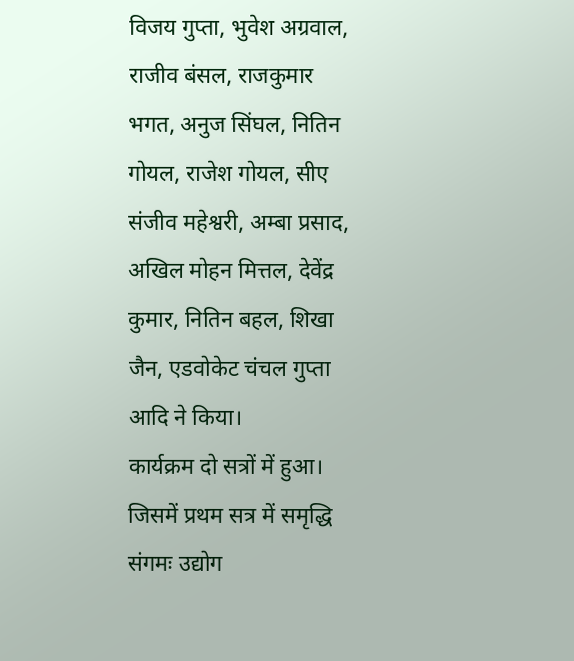विजय गुप्ता, भुवेश अग्रवाल, राजीव बंसल, राजकुमार भगत, अनुज सिंघल, नितिन गोयल, राजेश गोयल, सीए संजीव महेश्वरी, अम्बा प्रसाद, अखिल मोहन मित्तल, देवेंद्र कुमार, नितिन बहल, शिखा जैन, एडवोकेट चंचल गुप्ता आदि ने किया।
कार्यक्रम दो सत्रों में हुआ। जिसमें प्रथम सत्र में समृद्धि संगमः उद्योग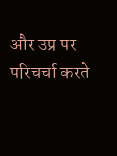और उप्र पर परिचर्चा करते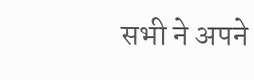सभी ने अपने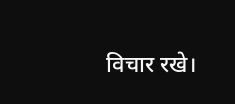विचार रखे।